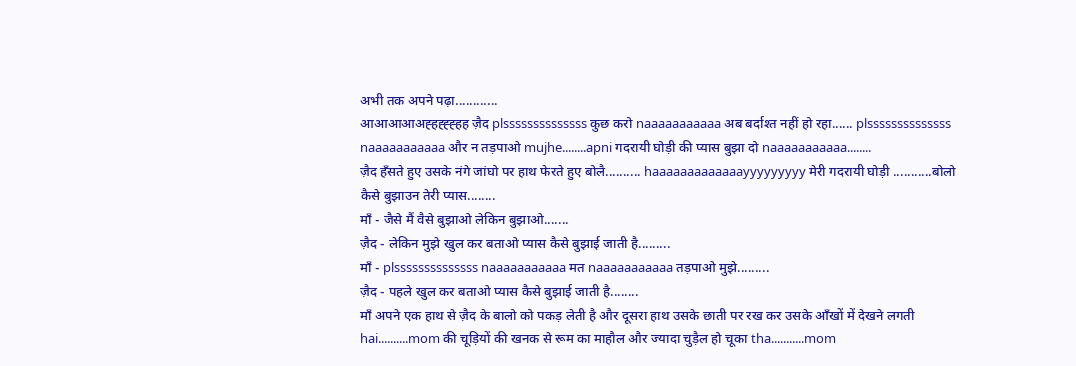अभी तक अपने पढ़ा............
आआआआअह्हह्ह्ह्हह ज़ैद plssssssssssssss कुछ करो naaaaaaaaaaa अब बर्दाश्त नहीं हो रहा...... plssssssssssssss naaaaaaaaaaa और न तड़पाओ mujhe........apni गदरायी घोड़ी की प्यास बुझा दो naaaaaaaaaaa........
ज़ैद हँसते हुए उसके नंगे जांघो पर हाथ फेरते हुए बोलै.......... haaaaaaaaaaaaayyyyyyyyy मेरी गदरायी घोड़ी ...........बोलो कैसे बुझाउन तेरी प्यास........
माँ - जैसे मैं वैसे बुझाओ लेकिन बुझाओ.......
ज़ैद - लेकिन मुझे खुल कर बताओ प्यास कैसे बुझाई जाती है.........
माँ - plssssssssssssss naaaaaaaaaaa मत naaaaaaaaaaa तड़पाओ मुझे.........
ज़ैद - पहले खुल कर बताओ प्यास कैसे बुझाई जाती है........
माँ अपने एक हाथ से ज़ैद के बालो को पकड़ लेती है और दूसरा हाथ उसके छाती पर रख कर उसके आँखों में देखने लगती hai..........mom की चूड़ियों की खनक से रूम का माहौल और ज्यादा चुड़ैल हो चूका tha...........mom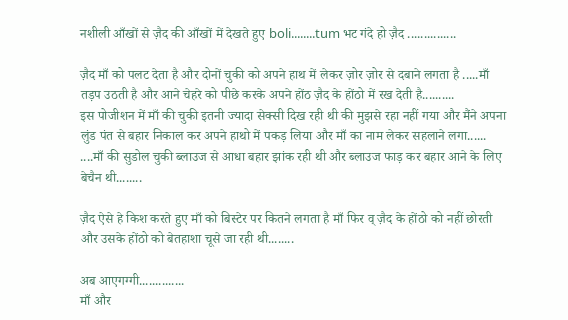नशीली आँखों से ज़ैद की आँखों में देखते हुए boli........tum भट गंदे हो ज़ैद ...............

ज़ैद माँ को पलट देता है और दोनों चुकी को अपने हाथ में लेकर ज़ोर ज़ोर से दबाने लगता है .....माँ तड़प उठती है और आने चेहरे को पीछे करके अपने होंठ ज़ैद के होंठो में रख देती है..........
इस पोजीशन में माँ की चुकी इतनी ज्यादा सेक्सी दिख रही थी की मुझसे रहा नहीं गया और मैंने अपना लुंड पंत से बहार निकाल कर अपने हाथो में पकड़ लिया और माँ का नाम लेकर सहलाने लगा......
....माँ की सुडोल चुकी ब्लाउज से आधा बहार झांक रही थी और ब्लाउज फाड़ कर बहार आने के लिए बेचैन थी........

ज़ैद ऐसे हे किश करते हुए माँ को बिस्टेर पर कितने लगता है माँ फिर व् ज़ैद के होंठो को नहीं छोरती और उसके होंठो को बेतहाशा चूसे जा रही थी........

अब आएगग्गी..............
माँ और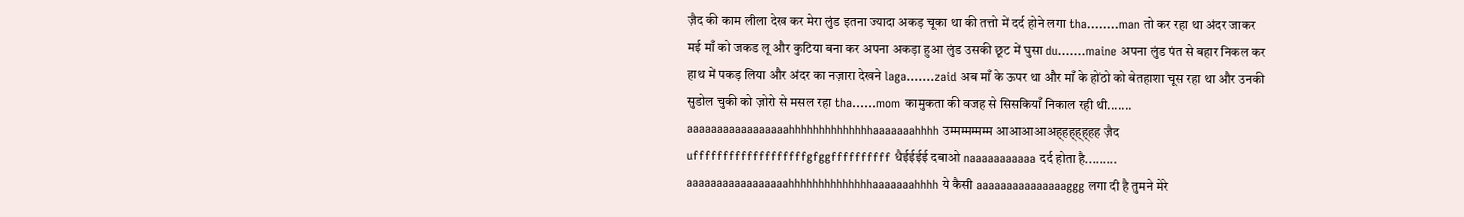ज़ैद की काम लीला देख कर मेरा लुंड इतना ज्यादा अकड़ चूका था की तत्तो में दर्द होने लगा tha........man तो कर रहा था अंदर जाकर मई माँ को जकड लू और कुटिया बना कर अपना अकड़ा हुआ लुंड उसकी छूट में घुसा du.......maine अपना लुंड पंत से बहार निकल कर हाथ में पकड़ लिया और अंदर का नज़ारा देखने laga.......zaid अब माँ के ऊपर था और माँ के होंठो को बेतहाशा चूस रहा था और उनकी सुडोल चुकी को ज़ोरो से मसल रहा tha......mom कामुकता की वजह से सिसकियाँ निकाल रही थी....... aaaaaaaaaaaaaaaaahhhhhhhhhhhhhhaaaaaaahhhh उम्मम्मम्मम्म आआआआअह्हह्ह्ह्हह ज़ैद ufffffffffffffffffffgfggffffffffff धैईईईई दबाओ naaaaaaaaaaa दर्द होता है......... aaaaaaaaaaaaaaaaahhhhhhhhhhhhhhaaaaaaahhhh ये कैसी aaaaaaaaaaaaaaaggg लगा दी है तुमने मेरे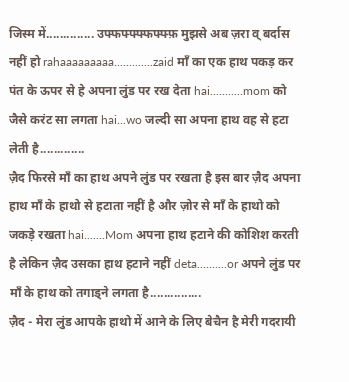जिस्म में.............. उफ्फफ्फ्फ्फफ्फ्फ़ मुझसे अब ज़रा व् बर्दास नहीं हो rahaaaaaaaaa.............zaid माँ का एक हाथ पकड़ कर पंत के ऊपर से हे अपना लुंड पर रख देता hai...........mom को जैसे करंट सा लगता hai...wo जल्दी सा अपना हाथ वह से हटा लेती है.............
ज़ैद फिरसे माँ का हाथ अपने लुंड पर रखता है इस बार ज़ैद अपना हाथ माँ के हाथो से हटाता नहीं है और ज़ोर से माँ के हाथो को जकड़े रखता hai.......Mom अपना हाथ हटाने की कोशिश करती है लेकिन ज़ैद उसका हाथ हटाने नहीं deta..........or अपने लुंड पर माँ के हाथ को तगाड्ने लगता है...............
ज़ैद - मेरा लुंड आपके हाथो में आने के लिए बेचैन है मेरी गदरायी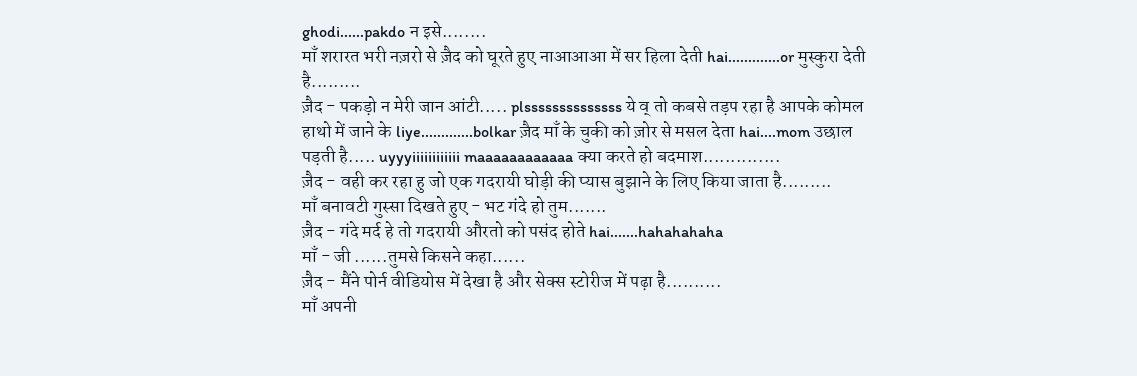ghodi......pakdo न इसे........
माँ शरारत भरी नज़रो से ज़ैद को घूरते हुए नाआआआ में सर हिला देती hai.............or मुस्कुरा देती है.........
ज़ैद - पकड़ो न मेरी जान आंटी..... plssssssssssssss ये व् तो कबसे तड़प रहा है आपके कोमल हाथो में जाने के liye.............bolkar ज़ैद माँ के चुकी को ज़ोर से मसल देता hai....mom उछाल पड़ती है..... uyyyiiiiiiiiiiii maaaaaaaaaaaa क्या करते हो बदमाश..............
ज़ैद - वही कर रहा हु जो एक गदरायी घोड़ी की प्यास बुझाने के लिए किया जाता है.........
माँ बनावटी गुस्सा दिखते हुए - भट गंदे हो तुम.......
ज़ैद - गंदे मर्द हे तो गदरायी औरतो को पसंद होते hai.......hahahahaha
माँ - जी ......तुमसे किसने कहा......
ज़ैद - मैंने पोर्न वीडियोस में देखा है और सेक्स स्टोरीज में पढ़ा है..........
माँ अपनी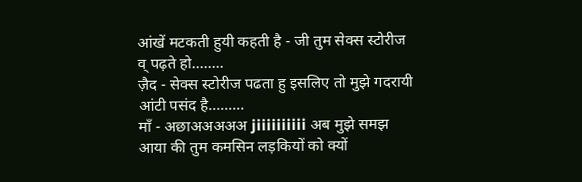आंखें मटकती हुयी कहती है - जी तुम सेक्स स्टोरीज व् पढ़ते हो........
ज़ैद - सेक्स स्टोरीज पढता हु इसलिए तो मुझे गदरायी आंटी पसंद है.........
माँ - अछाअअअअअ jiiiiiiiiii अब मुझे समझ आया की तुम कमसिन लड़कियों को क्यों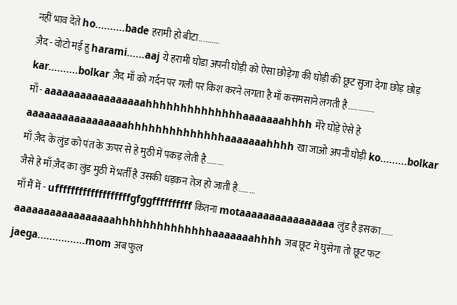नहीं भाव देते ho..........bade हरामी हो बीटा..........
ज़ैद - वोटो मई हु harami......aaj ये हरामी घोडा अपनी घोड़ी को ऐसा छोड़ेगा की घोड़ी की छूट सुजा देगा छोड़ छोड़ kar..........bolkar ज़ैद माँ को गर्दन पर गली पर किश करने लगता है माँ कसमसाने लगती है.............
माँ - aaaaaaaaaaaaaaaaahhhhhhhhhhhhhhaaaaaaahhhh मेरे घोड़े ऐसे हे aaaaaaaaaaaaaaaaahhhhhhhhhhhhhhaaaaaaahhhh खा जाओ अपनी घोड़ी ko.........bolkar माँ ज़ैद के लुंड को पंत के ऊपर से हे मुठी में पकड़ लेती है........
जैसे हे माँ ज़ैद का लुंड मुठी में भर्ती है उसकी धड़कन तेज़ हो जाती है........
माँ मैं में - ufffffffffffffffffffgfggffffffffff कितना motaaaaaaaaaaaaaaaa लुंड है इसका...... aaaaaaaaaaaaaaaaahhhhhhhhhhhhhhaaaaaaahhhh जब छूट में घुसेगा तो छूट फट jaega................mom अब फुल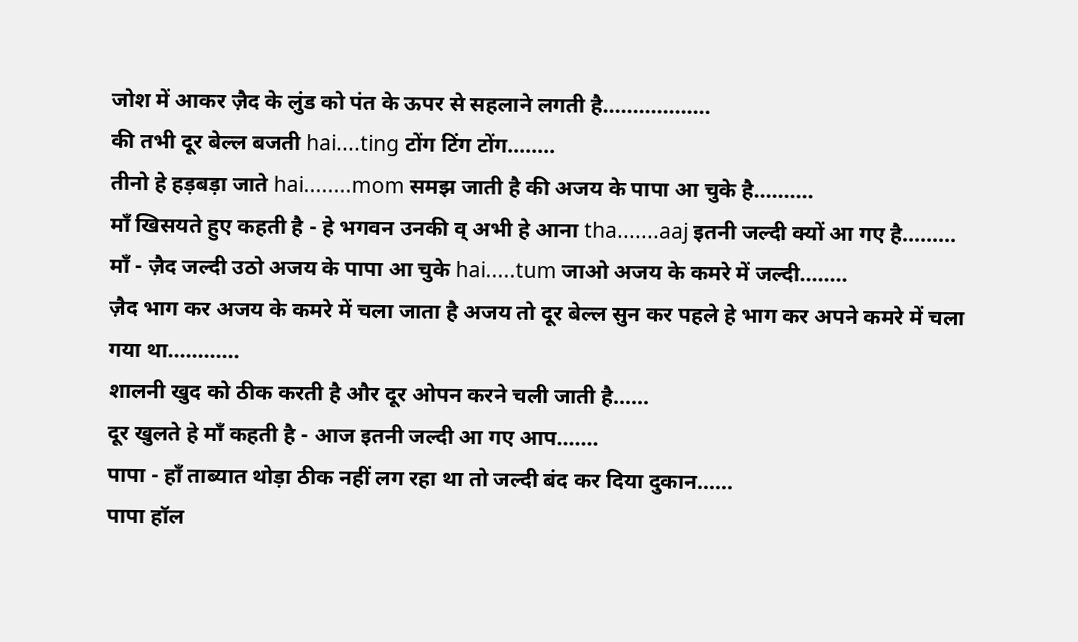जोश में आकर ज़ैद के लुंड को पंत के ऊपर से सहलाने लगती है..................
की तभी दूर बेल्ल बजती hai....ting टोंग टिंग टोंग........
तीनो हे हड़बड़ा जाते hai........mom समझ जाती है की अजय के पापा आ चुके है..........
माँ खिसयते हुए कहती है - हे भगवन उनकी व् अभी हे आना tha.......aaj इतनी जल्दी क्यों आ गए है.........
माँ - ज़ैद जल्दी उठो अजय के पापा आ चुके hai.....tum जाओ अजय के कमरे में जल्दी........
ज़ैद भाग कर अजय के कमरे में चला जाता है अजय तो दूर बेल्ल सुन कर पहले हे भाग कर अपने कमरे में चला गया था............
शालनी खुद को ठीक करती है और दूर ओपन करने चली जाती है......
दूर खुलते हे माँ कहती है - आज इतनी जल्दी आ गए आप.......
पापा - हाँ ताब्यात थोड़ा ठीक नहीं लग रहा था तो जल्दी बंद कर दिया दुकान......
पापा हॉल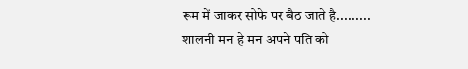रूम में जाकर सोफे पर बैठ जाते है.........
शालनी मन हे मन अपने पति को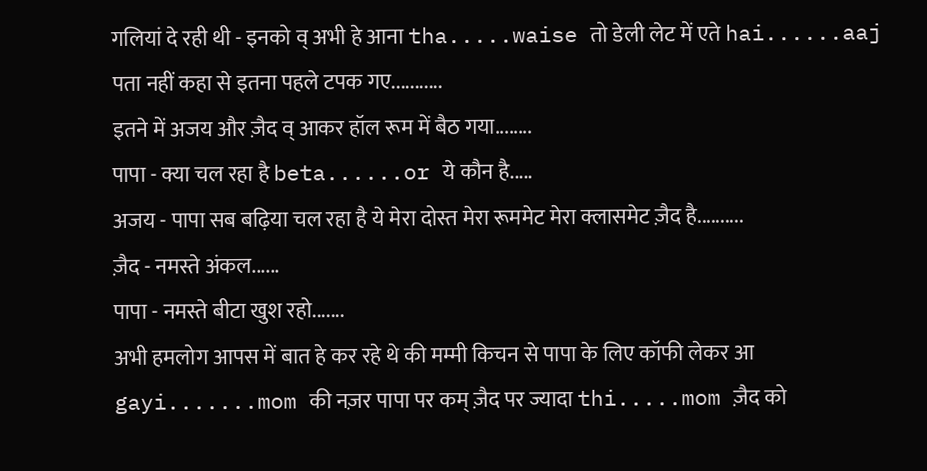गलियां दे रही थी - इनको व् अभी हे आना tha.....waise तो डेली लेट में एते hai......aaj पता नहीं कहा से इतना पहले टपक गए...........
इतने में अजय और ज़ैद व् आकर हॉल रूम में बैठ गया........
पापा - क्या चल रहा है beta......or ये कौन है.....
अजय - पापा सब बढ़िया चल रहा है ये मेरा दोस्त मेरा रूममेट मेरा क्लासमेट ज़ैद है..........
ज़ैद - नमस्ते अंकल......
पापा - नमस्ते बीटा खुश रहो.......
अभी हमलोग आपस में बात हे कर रहे थे की मम्मी किचन से पापा के लिए कॉफी लेकर आ gayi.......mom की नज़र पापा पर कम् ज़ैद पर ज्यादा thi.....mom ज़ैद को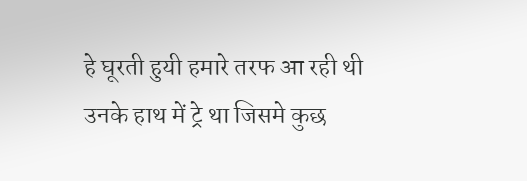हे घूरती हुयी हमारे तरफ आ रही थी उनके हाथ में ट्रे था जिसमे कुछ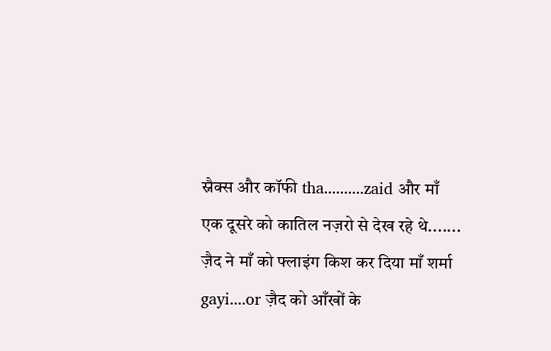स्नैक्स और कॉफी tha..........zaid और माँ एक दूसरे को कातिल नज़रो से देख रहे थे.......
ज़ैद ने माँ को फ्लाइंग किश कर दिया माँ शर्मा gayi....or ज़ैद को आँखों के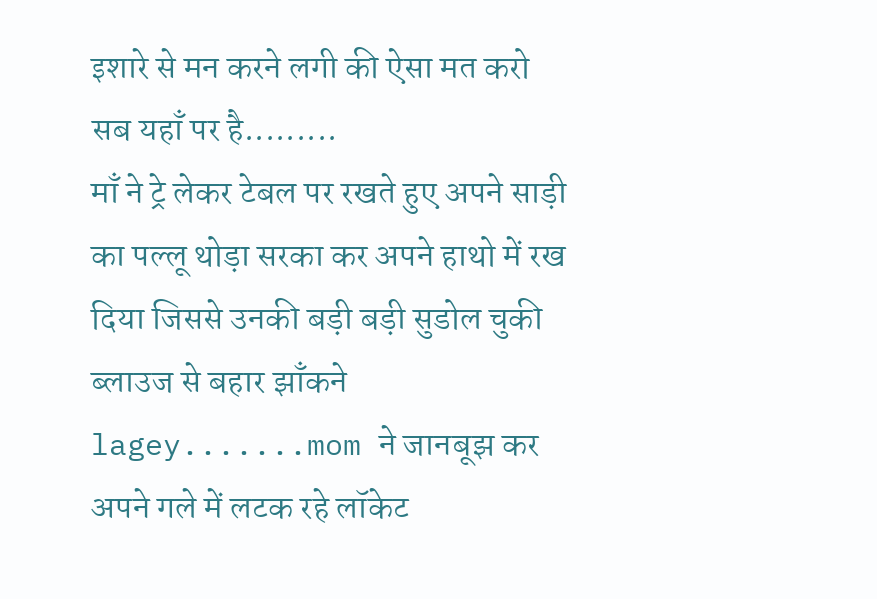इशारे से मन करने लगी की ऐसा मत करो सब यहाँ पर है.........
माँ ने ट्रे लेकर टेबल पर रखते हुए अपने साड़ी का पल्लू थोड़ा सरका कर अपने हाथो में रख दिया जिससे उनकी बड़ी बड़ी सुडोल चुकी ब्लाउज से बहार झाँकने lagey.......mom ने जानबूझ कर अपने गले में लटक रहे लॉकेट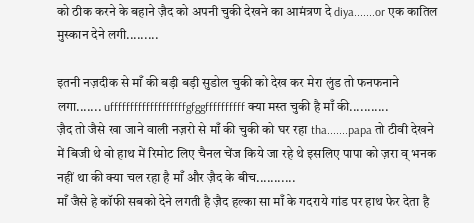को ठीक करने के बहाने ज़ैद को अपनी चुकी देखने का आमंत्रण दे diya.......or एक कातिल मुस्कान देने लगी.........

इतनी नज़दीक से माँ की बड़ी बड़ी सुडोल चुकी को देख कर मेरा लुंड तो फनफनाने लगा....... ufffffffffffffffffffgfggffffffffff क्या मस्त चुकी है माँ की...........
ज़ैद तो जैसे खा जाने वाली नज़रो से माँ की चुकी को घर रहा tha.......papa तो टीवी देखने में बिजी थे वो हाथ में रिमोट लिए चैनल चेंज किये जा रहे थे इसलिए पापा को ज़रा व् भनक नहीं था की क्या चल रहा है माँ और ज़ैद के बीच...........
माँ जैसे हे कॉफी सबको देने लगती है ज़ैद हल्का सा माँ के गदराये गांड पर हाथ फेर देता है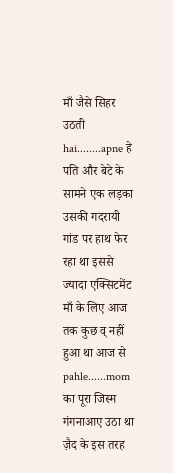माँ जैसे सिहर उठती hai........apne हे पति और बेटे के सामने एक लड़का उसकी गदरायी गांड पर हाथ फेर रहा था इससे ज्यादा एक्सिटमेंट माँ के लिए आज तक कुछ व् नहीं हुआ था आज से pahle......mom का पूरा जिस्म गंगनाआए उठा था ज़ैद के इस तरह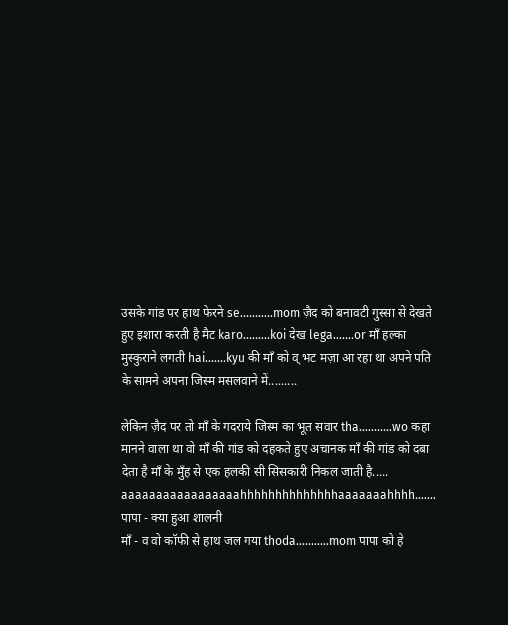उसके गांड पर हाथ फेरने se...........mom ज़ैद को बनावटी गुस्सा से देखते हुए इशारा करती है मैट karo.........koi देख lega.......or माँ हल्का मुस्कुराने लगती hai.......kyu की माँ को व् भट मज़ा आ रहा था अपने पति के सामने अपना जिस्म मसलवाने में.........

लेकिन ज़ैद पर तो माँ के गदराये जिस्म का भूत सवार tha...........wo कहा मानने वाला था वो माँ की गांड को दहकते हुए अचानक माँ की गांड को दबा देता है माँ के मुँह से एक हलकी सी सिसकारी निकल जाती है..... aaaaaaaaaaaaaaaaahhhhhhhhhhhhhhaaaaaaahhhh.......
पापा - क्या हुआ शालनी
माँ - व वो कॉफी से हाथ जल गया thoda...........mom पापा को हे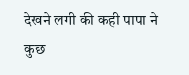देखने लगी की कही पापा ने कुछ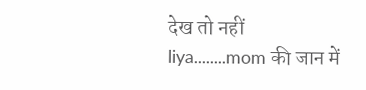देख तो नहीं liya........mom की जान में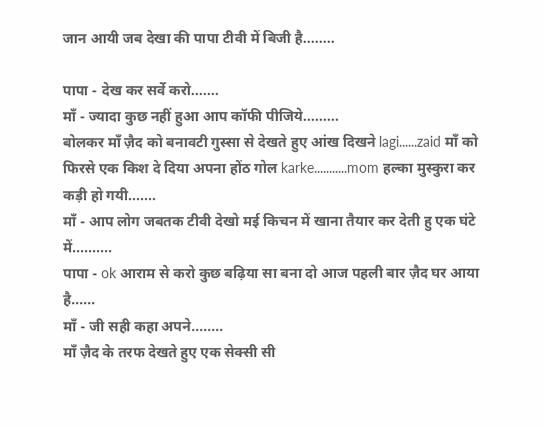जान आयी जब देखा की पापा टीवी में बिजी है........

पापा - देख कर सर्वे करो.......
माँ - ज्यादा कुछ नहीं हुआ आप कॉफी पीजिये.........
बोलकर माँ ज़ैद को बनावटी गुस्सा से देखते हुए आंख दिखने lagi......zaid माँ को फिरसे एक किश दे दिया अपना होंठ गोल karke...........mom हल्का मुस्कुरा कर कड़ी हो गयी.......
माँ - आप लोग जबतक टीवी देखो मई किचन में खाना तैयार कर देती हु एक घंटे में..........
पापा - ok आराम से करो कुछ बढ़िया सा बना दो आज पहली बार ज़ैद घर आया है......
माँ - जी सही कहा अपने........
माँ ज़ैद के तरफ देखते हुए एक सेक्सी सी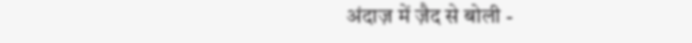अंदाज़ में ज़ैद से बोली -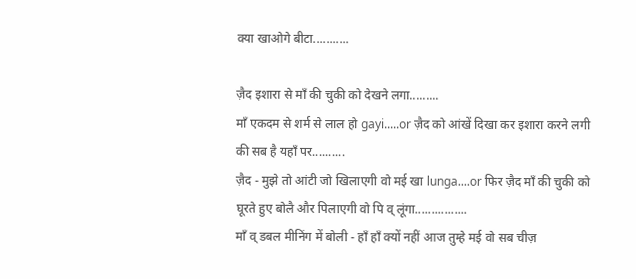क्या खाओगे बीटा...........

ज़ैद इशारा से माँ की चुकी को देखने लगा.........
माँ एकदम से शर्म से लाल हो gayi.....or ज़ैद को आंखें दिखा कर इशारा करने लगी की सब है यहाँ पर..........
ज़ैद - मुझे तो आंटी जो खिलाएगी वो मई खा lunga....or फिर ज़ैद माँ की चुकी को घूरते हुए बोलै और पिलाएगी वो पि व् लूंगा................
माँ व् डबल मीनिंग में बोली - हाँ हाँ क्यों नहीं आज तुम्हे मई वो सब चीज़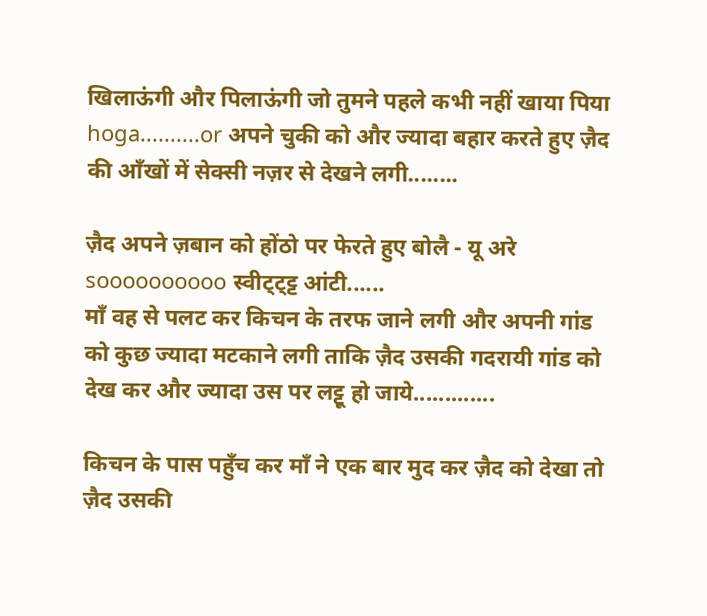खिलाऊंगी और पिलाऊंगी जो तुमने पहले कभी नहीं खाया पिया hoga..........or अपने चुकी को और ज्यादा बहार करते हुए ज़ैद की आँखों में सेक्सी नज़र से देखने लगी........

ज़ैद अपने ज़बान को होंठो पर फेरते हुए बोलै - यू अरे soooooooooo स्वीट्ट्ट्ट आंटी......
माँ वह से पलट कर किचन के तरफ जाने लगी और अपनी गांड को कुछ ज्यादा मटकाने लगी ताकि ज़ैद उसकी गदरायी गांड को देख कर और ज्यादा उस पर लट्टू हो जाये.............

किचन के पास पहुँच कर माँ ने एक बार मुद कर ज़ैद को देखा तो ज़ैद उसकी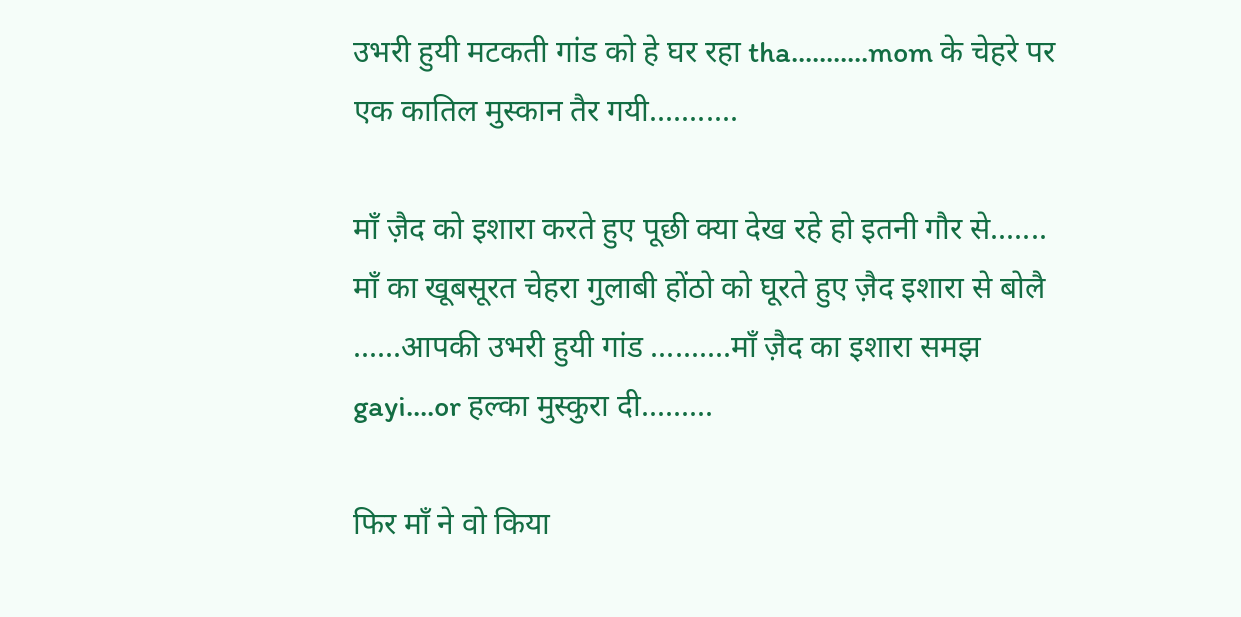उभरी हुयी मटकती गांड को हे घर रहा tha...........mom के चेहरे पर एक कातिल मुस्कान तैर गयी...........

माँ ज़ैद को इशारा करते हुए पूछी क्या देख रहे हो इतनी गौर से.......
माँ का खूबसूरत चेहरा गुलाबी होंठो को घूरते हुए ज़ैद इशारा से बोलै ......आपकी उभरी हुयी गांड ..........माँ ज़ैद का इशारा समझ gayi....or हल्का मुस्कुरा दी.........

फिर माँ ने वो किया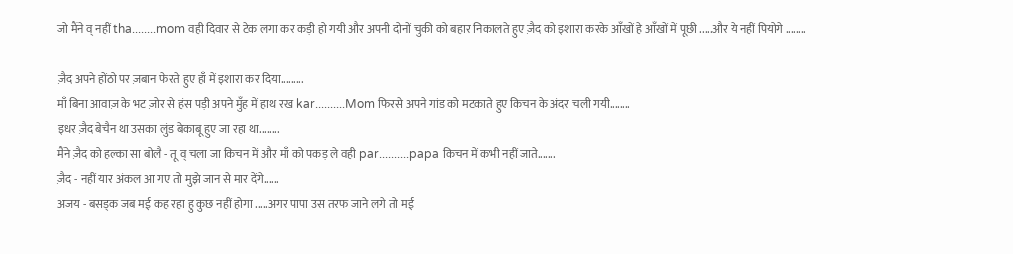जो मैंने व् नहीं tha........mom वही दिवार से टेक लगा कर कड़ी हो गयी और अपनी दोनों चुकी को बहार निकालते हुए ज़ैद को इशारा करके आँखों हे आँखों में पूछी .....और ये नहीं पियोगे ........

ज़ैद अपने होंठो पर ज़बान फेरते हुए हाँ में इशारा कर दिया.........
माँ बिना आवाज़ के भट ज़ोर से हंस पड़ी अपने मुँह में हाथ रख kar..........Mom फिरसे अपने गांड को मटकाते हुए किचन के अंदर चली गयी........
इधर ज़ैद बेचैन था उसका लुंड बेकाबू हुए जा रहा था........
मैंने ज़ैद को हल्का सा बोलै - तू व् चला जा किचन में और माँ को पकड़ ले वही par..........papa किचन में कभी नहीं जाते.......
ज़ैद - नहीं यार अंकल आ गए तो मुझे जान से मार देंगे......
अजय - बसड्क जब मई कह रहा हु कुछ नहीं होगा .....अगर पापा उस तरफ जाने लगे तो मई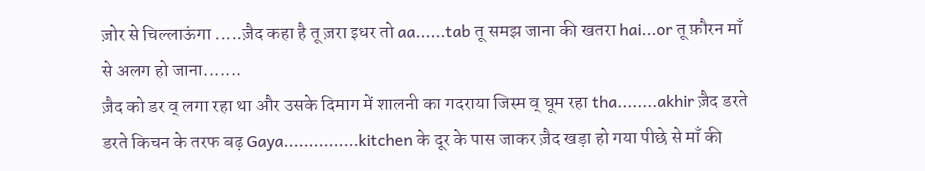ज़ोर से चिल्लाऊंगा .....ज़ैद कहा है तू ज़रा इधर तो aa......tab तू समझ जाना की खतरा hai...or तू फ़ौरन माँ से अलग हो जाना.......
ज़ैद को डर व् लगा रहा था और उसके दिमाग में शालनी का गदराया जिस्म व् घूम रहा tha........akhir ज़ैद डरते डरते किचन के तरफ बढ़ Gaya...............kitchen के दूर के पास जाकर ज़ैद खड़ा हो गया पीछे से माँ की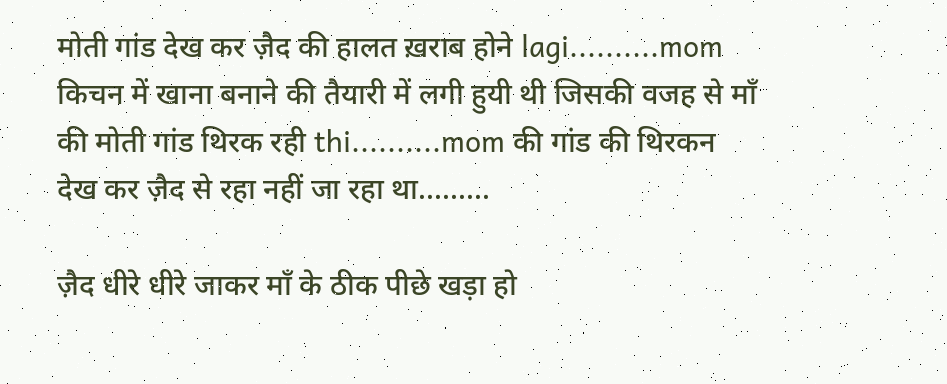मोती गांड देख कर ज़ैद की हालत ख़राब होने lagi..........mom किचन में खाना बनाने की तैयारी में लगी हुयी थी जिसकी वजह से माँ की मोती गांड थिरक रही thi..........mom की गांड की थिरकन देख कर ज़ैद से रहा नहीं जा रहा था.........

ज़ैद धीरे धीरे जाकर माँ के ठीक पीछे खड़ा हो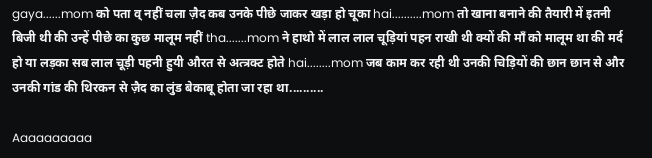gaya......mom को पता व् नहीं चला ज़ैद कब उनके पीछे जाकर खड़ा हो चूका hai..........mom तो खाना बनाने की तैयारी में इतनी बिजी थी की उन्हें पीछे का कुछ मालूम नहीं tha.......mom ने हाथो में लाल लाल चूड़ियां पहन राखी थी क्यों की माँ को मालूम था की मर्द हो या लड़का सब लाल चूड़ी पहनी हुयी औरत से अत्त्रक्ट होते hai........mom जब काम कर रही थी उनकी चिड़ियों की छान छान से और उनकी गांड की थिरकन से ज़ैद का लुंड बेकाबू होता जा रहा था..........

Aaaaaaaaaa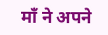माँ ने अपने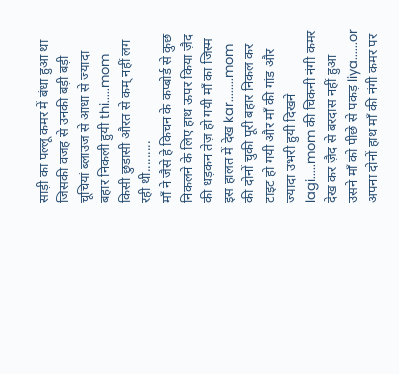साड़ी का पल्लू कमर में बंधा हुआ था जिसकी वजह से उनकी बड़ी बड़ी चूचियां ब्लाउज से आधा से ज्यादा बहार निकली हुयी thi.....mom किसी छुडासी औरत से कम् नहीं लग रही थी.........
माँ ने जैसे हे किचन के कप्बोर्ड से कुछ निकलने के लिए हाथ ऊपर किया ज़ैद की धड़कन तेज़ हो गयी माँ का जिस्म इस हालत में देख kar........mom की दोनों चुकी पूरी बहार निकल कर टाइट हो गयी और माँ की गांड और ज्यादा उभरी हुयी दिखने lagi.....mom की चिकनी नंगी कमर देख कर ज़ैद से बरदास नहीं हुआ उसने माँ को पीछे से पकड़ liya......or अपना दोनों हाथ माँ की नंगी कमर पर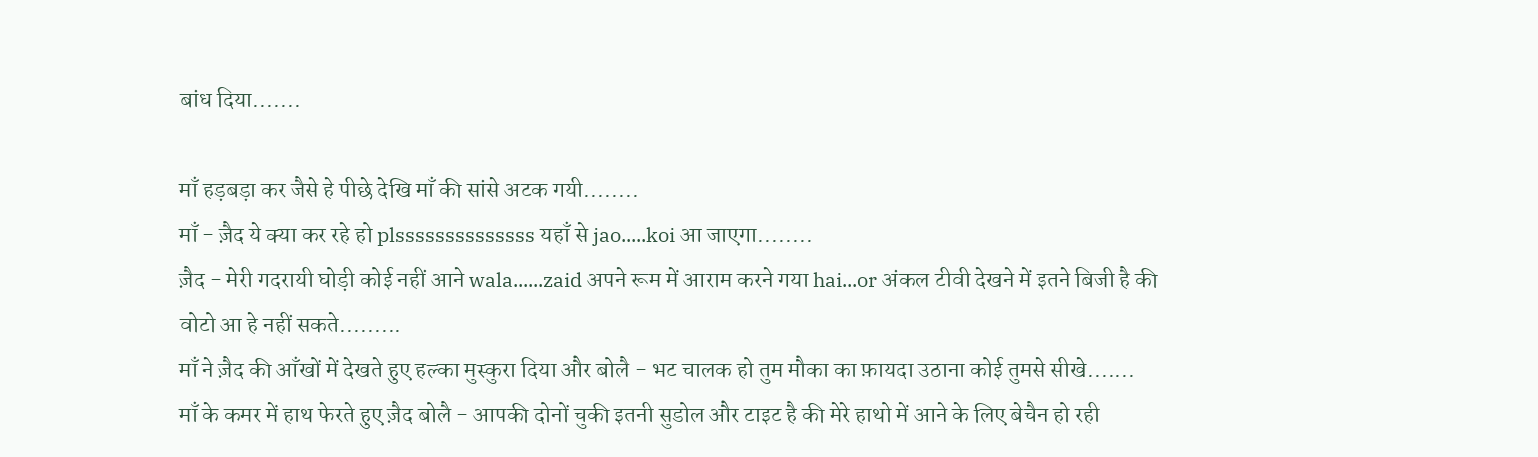बांध दिया.......

माँ हड़बड़ा कर जैसे हे पीछे देखि माँ की सांसे अटक गयी........
माँ - ज़ैद ये क्या कर रहे हो plssssssssssssss यहाँ से jao.....koi आ जाएगा........
ज़ैद - मेरी गदरायी घोड़ी कोई नहीं आने wala......zaid अपने रूम में आराम करने गया hai...or अंकल टीवी देखने में इतने बिजी है की वोटो आ हे नहीं सकते.........
माँ ने ज़ैद की आँखों में देखते हुए हल्का मुस्कुरा दिया और बोलै - भट चालक हो तुम मौका का फ़ायदा उठाना कोई तुमसे सीखे.......
माँ के कमर में हाथ फेरते हुए ज़ैद बोलै - आपकी दोनों चुकी इतनी सुडोल और टाइट है की मेरे हाथो में आने के लिए बेचैन हो रही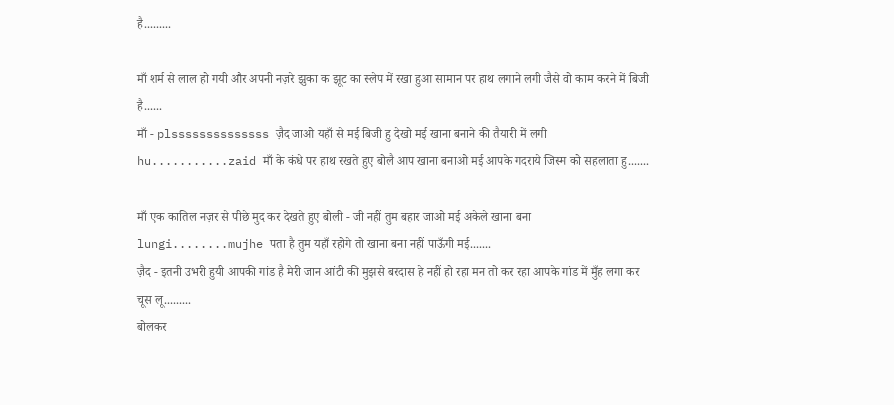है.........

माँ शर्म से लाल हो गयी और अपनी नज़रे झुका क झूट का स्लेप में रखा हुआ सामान पर हाथ लगाने लगी जैसे वो काम करने में बिजी है......
माँ - plssssssssssssss ज़ैद जाओ यहाँ से मई बिजी हु देखो मई खाना बनाने की तैयारी में लगी hu...........zaid माँ के कंधे पर हाथ रखते हुए बोलै आप खाना बनाओ मई आपके गदराये जिस्म को सहलाता हु.......

माँ एक कातिल नज़र से पीछे मुद कर देखते हुए बोली - जी नहीं तुम बहार जाओ मई अकेले खाना बना lungi........mujhe पता है तुम यहाँ रहोगे तो खाना बना नहीं पाऊँगी मई.......
ज़ैद - इतनी उभरी हुयी आपकी गांड है मेरी जान आंटी की मुझसे बरदास हे नहीं हो रहा मन तो कर रहा आपके गांड में मुँह लगा कर चूस लू.........
बोलकर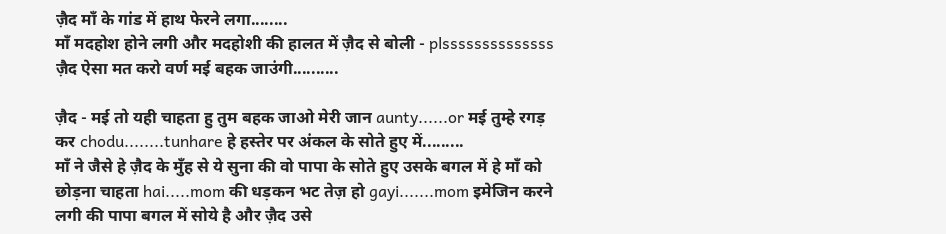ज़ैद माँ के गांड में हाथ फेरने लगा........
माँ मदहोश होने लगी और मदहोशी की हालत में ज़ैद से बोली - plssssssssssssss ज़ैद ऐसा मत करो वर्ण मई बहक जाउंगी..........

ज़ैद - मई तो यही चाहता हु तुम बहक जाओ मेरी जान aunty......or मई तुम्हे रगड़ कर chodu........tunhare हे हस्तेर पर अंकल के सोते हुए में.........
माँ ने जैसे हे ज़ैद के मुँह से ये सुना की वो पापा के सोते हुए उसके बगल में हे माँ को छोड़ना चाहता hai.....mom की धड़कन भट तेज़ हो gayi.......mom इमेजिन करने लगी की पापा बगल में सोये है और ज़ैद उसे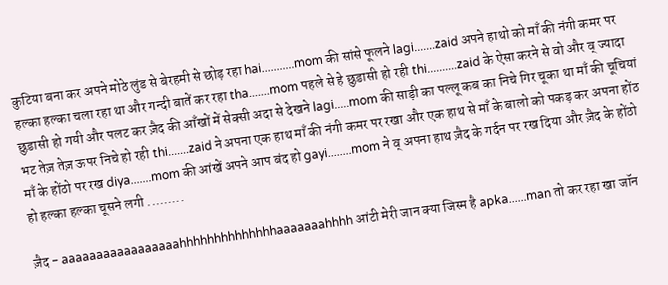कुटिया बना कर अपने मोठे लुंड से बेरहमी से छोड़ रहा hai...........mom की सांसे फूलने lagi.......zaid अपने हाथो को माँ की नंगी कमर पर हल्का हल्का चला रहा था और गन्दी बातें कर रहा tha.......mom पहले से हे छुडासी हो रही thi..........zaid के ऐसा करने से वो और व् ज्यादा छुडासी हो गयी और पलट कर ज़ैद की आँखों में सेक्सी अदा से देखने lagi.....mom की साड़ी का पल्लू कब का निचे गिर चूका था माँ की चूचियां भट तेज़ तेज़ ऊपर निचे हो रही thi.......zaid ने अपना एक हाथ माँ की नंगी कमर पर रखा और एक हाथ से माँ के बालो को पकड़ कर अपना होंठ माँ के होंठो पर रख diya.......mom की आंखें अपने आप बंद हो gayi........mom ने व् अपना हाथ ज़ैद के गर्दन पर रख दिया और ज़ैद के होंठो हो हल्का हल्का चूसने लगी .........

ज़ैद - aaaaaaaaaaaaaaaaahhhhhhhhhhhhhhaaaaaaahhhh आंटी मेरी जान क्या जिस्म है apka......man तो कर रहा खा जॉन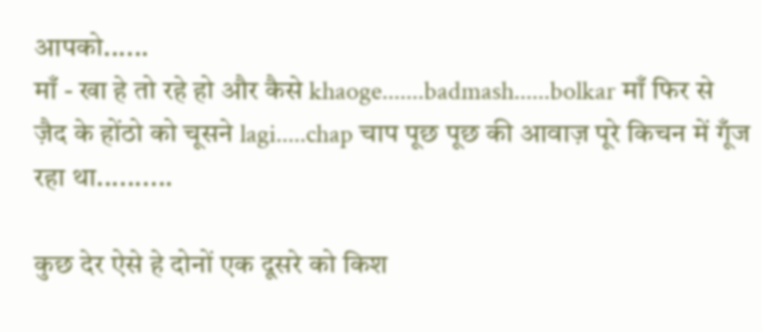आपको......
माँ - खा हे तो रहे हो और कैसे khaoge.......badmash......bolkar माँ फिर से ज़ैद के होंठो को चूसने lagi.....chap चाप पूछ पूछ की आवाज़ पूरे किचन में गूँज रहा था..........

कुछ देर ऐसे हे दोनों एक दूसरे को किश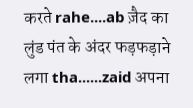करते rahe....ab ज़ैद का लुंड पंत के अंदर फड़फड़ाने लगा tha......zaid अपना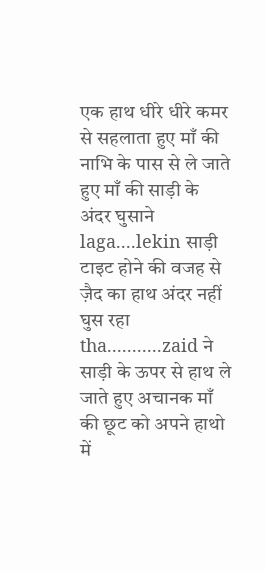एक हाथ धीरे धीरे कमर से सहलाता हुए माँ की नाभि के पास से ले जाते हुए माँ की साड़ी के अंदर घुसाने laga....lekin साड़ी टाइट होने की वजह से ज़ैद का हाथ अंदर नहीं घुस रहा tha...........zaid ने साड़ी के ऊपर से हाथ ले जाते हुए अचानक माँ की छूट को अपने हाथो में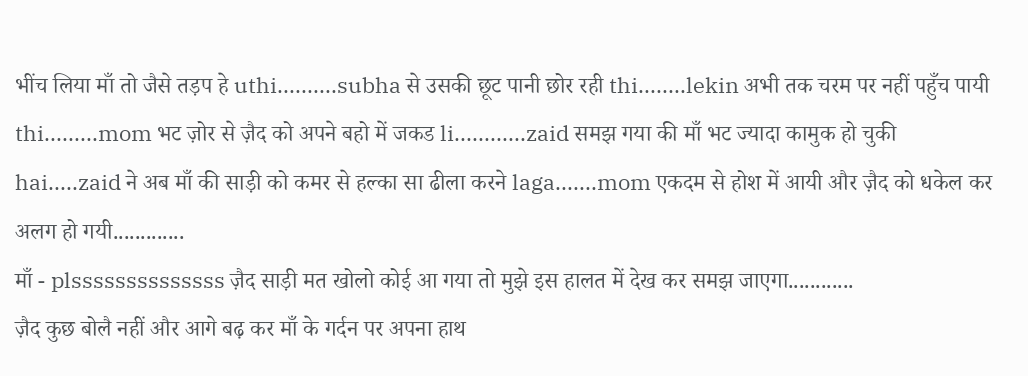भींच लिया माँ तो जैसे तड़प हे uthi..........subha से उसकी छूट पानी छोर रही thi........lekin अभी तक चरम पर नहीं पहुँच पायी thi.........mom भट ज़ोर से ज़ैद को अपने बहो में जकड li............zaid समझ गया की माँ भट ज्यादा कामुक हो चुकी hai.....zaid ने अब माँ की साड़ी को कमर से हल्का सा ढीला करने laga.......mom एकदम से होश में आयी और ज़ैद को धकेल कर अलग हो गयी.............
माँ - plssssssssssssss ज़ैद साड़ी मत खोलो कोई आ गया तो मुझे इस हालत में देख कर समझ जाएगा............
ज़ैद कुछ बोलै नहीं और आगे बढ़ कर माँ के गर्दन पर अपना हाथ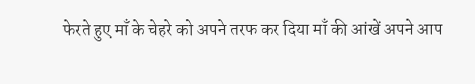फेरते हुए माँ के चेहरे को अपने तरफ कर दिया माँ की आंखें अपने आप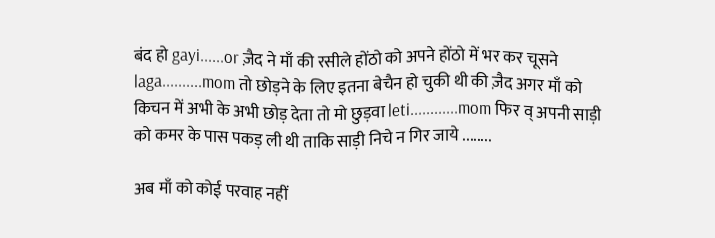बंद हो gayi......or ज़ैद ने माँ की रसीले होंठो को अपने होंठो में भर कर चूसने laga..........mom तो छोड़ने के लिए इतना बेचैन हो चुकी थी की ज़ैद अगर माँ को किचन में अभी के अभी छोड़ देता तो मो छुड़वा leti............mom फिर व् अपनी साड़ी को कमर के पास पकड़ ली थी ताकि साड़ी निचे न गिर जाये ........

अब माँ को कोई परवाह नहीं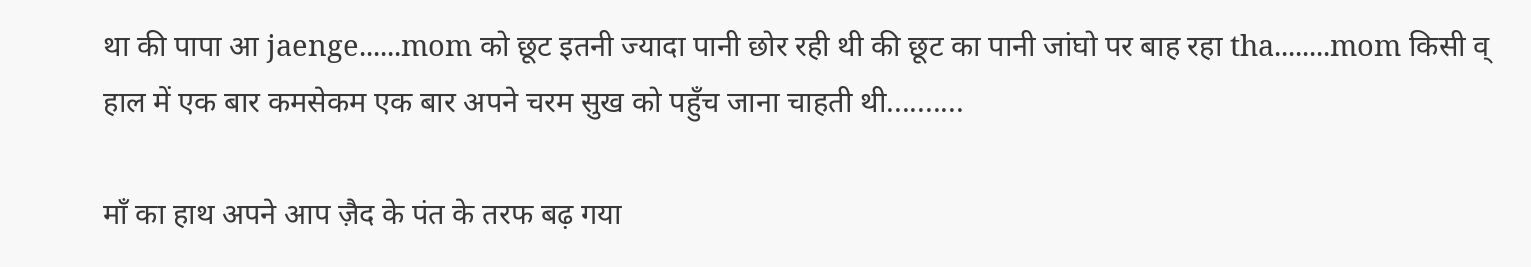था की पापा आ jaenge......mom को छूट इतनी ज्यादा पानी छोर रही थी की छूट का पानी जांघो पर बाह रहा tha........mom किसी व् हाल में एक बार कमसेकम एक बार अपने चरम सुख को पहुँच जाना चाहती थी..........

माँ का हाथ अपने आप ज़ैद के पंत के तरफ बढ़ गया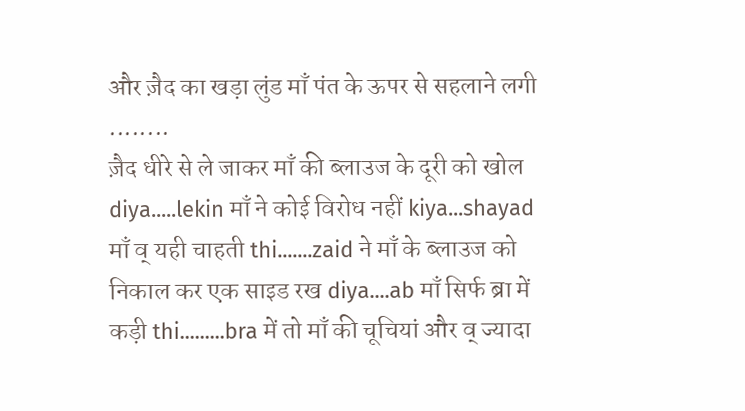और ज़ैद का खड़ा लुंड माँ पंत के ऊपर से सहलाने लगी ........
ज़ैद धीरे से ले जाकर माँ की ब्लाउज के दूरी को खोल diya.....lekin माँ ने कोई विरोध नहीं kiya...shayad माँ व् यही चाहती thi.......zaid ने माँ के ब्लाउज को निकाल कर एक साइड रख diya....ab माँ सिर्फ ब्रा में कड़ी thi.........bra में तो माँ की चूचियां और व् ज्यादा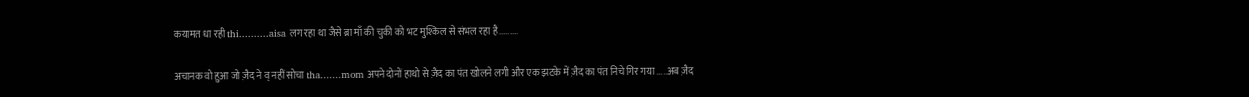कयामत धा रही thi..........aisa लग रहा था जैसे ब्रा माँ की चुकी को भट मुश्किल से संभल रहा है.........

अचानक वो हुआ जो ज़ैद ने व् नहीं सोचा tha.......mom अपने दोनों हाथो से ज़ैद का पंत खोलने लगी और एक झटके में ज़ैद का पंत निचे गिर गया .....अब ज़ैद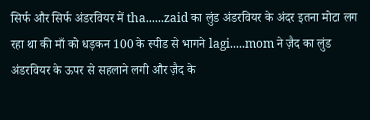सिर्फ और सिर्फ अंडरवियर में tha......zaid का लुंड अंडरवियर के अंदर इतना मोटा लग रहा था की माँ को धड़कन 100 के स्पीड से भागने lagi.....mom ने ज़ैद का लुंड अंडरवियर के ऊपर से सहलाने लगी और ज़ैद के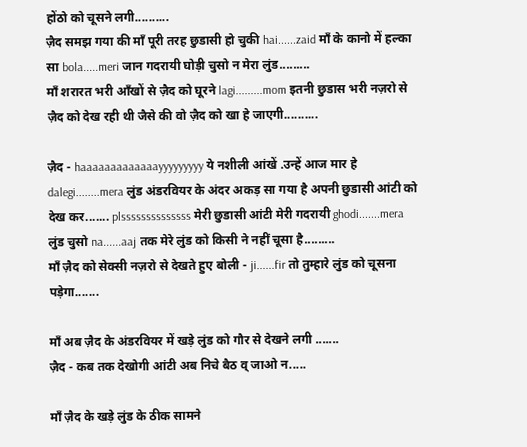होंठो को चूसने लगी..........
ज़ैद समझ गया की माँ पूरी तरह छुडासी हो चुकी hai......zaid माँ के कानो में हल्का सा bola.....meri जान गदरायी घोड़ी चुसो न मेरा लुंड.........
माँ शरारत भरी आँखों से ज़ैद को घूरने lagi.........mom इतनी छुडास भरी नज़रो से ज़ैद को देख रही थी जैसे की वो ज़ैद को खा हे जाएगी..........

ज़ैद - haaaaaaaaaaaaayyyyyyyyy ये नशीली आंखें .उन्हें आज मार हे dalegi........mera लुंड अंडरवियर के अंदर अकड़ सा गया है अपनी छुडासी आंटी को देख कर....... plssssssssssssss मेरी छुडासी आंटी मेरी गदरायी ghodi.......mera लुंड चुसो na......aaj तक मेरे लुंड को किसी ने नहीं चूसा है.........
माँ ज़ैद को सेक्सी नज़रो से देखते हुए बोली - ji......fir तो तुम्हारे लुंड को चूसना पड़ेगा.......

माँ अब ज़ैद के अंडरवियर में खड़े लुंड को गौर से देखने लगी .......
ज़ैद - कब तक देखोगी आंटी अब निचे बैठ व् जाओ न.....

माँ ज़ैद के खड़े लुंड के ठीक सामने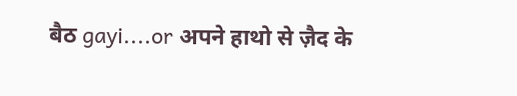बैठ gayi....or अपने हाथो से ज़ैद के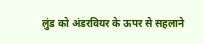लुंड को अंडरवियर के ऊपर से सहलाने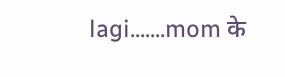lagi.......mom के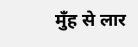मुँह से लार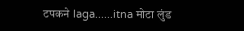टपकने laga......itna मोटा लुंड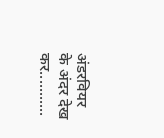अंडरवियर के अंदर देख कर...........